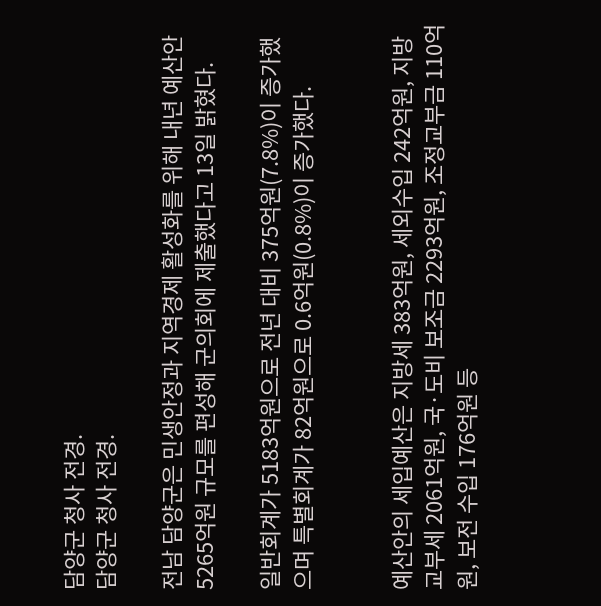담양군 청사 전경.
담양군 청사 전경.

전남 담양군은 민생안정과 지역경제 활성화를 위해 내년 예산안 5265억원 규모를 편성해 군의회에 제출했다고 13일 밝혔다.

일반회계가 5183억원으로 전년 대비 375억원(7.8%)이 증가했으며 특별회계가 82억원으로 0.6억원(0.8%)이 증가했다.


예산안의 세입예산은 지방세 383억원, 세외수입 242억원, 지방교부세 2061억원, 국·도비 보조금 2293억원, 조정교부금 110억원, 보전 수입 176억원 등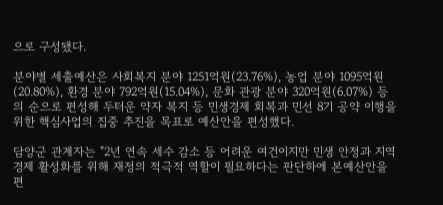으로 구성됐다.

분야별 세출예산은 사회복지 분야 1251억원(23.76%), 농업 분야 1095억원(20.80%), 환경 분야 792억원(15.04%), 문화 관광 분야 320억원(6.07%) 등의 순으로 편성해 두터운 약자 복지 등 민생경제 회복과 민선 8기 공약 이행을 위한 핵심사업의 집중 추진을 목표로 예산안을 편성했다.

담양군 관계자는 "2년 연속 세수 감소 등 어려운 여건이지만 민생 안정과 지역경제 활성화를 위해 재정의 적극적 역할이 필요하다는 판단하에 본예산안을 편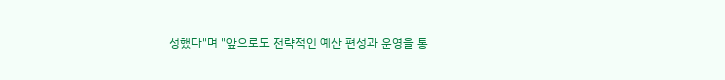성했다"며 "앞으로도 전략적인 예산 편성과 운영을 통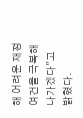해 어려운 재정 여건을 극복해 나가겠다"고 밝혔다.